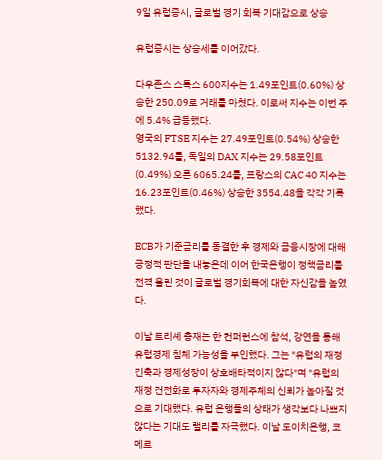9일 유럽증시, 글로벌 경기 회복 기대감으로 상승

유럽증시는 상승세를 이어갔다.

다우존스 스톡스 600지수는 1.49포인트(0.60%) 상승한 250.09로 거래를 마쳤다. 이로써 지수는 이번 주에 5.4% 급등했다.
영국의 FTSE 지수는 27.49포인트(0.54%) 상승한 5132.94를, 독일의 DAX 지수는 29.58포인트(0.49%) 오른 6065.24를, 프랑스의 CAC 40 지수는 16.23포인트(0.46%) 상승한 3554.48을 각각 기록했다.

ECB가 기준금리를 동결한 후 경제와 금융시장에 대해 긍정적 판단을 내놓은데 이어 한국은행이 정책금리를 전격 올린 것이 글로벌 경기회복에 대한 자신감을 높였다.

이날 트리셰 총재는 한 컨퍼런스에 참석, 강연을 통해 유럽경제 침체 가능성을 부인했다. 그는 "유럽의 재정긴축과 경제성장이 상호배타적이지 않다"며 "유럽의 재정 건전화로 투자자와 경제주체의 신뢰가 높아질 것으로 기대했다. 유럽 은행들의 상태가 생각보다 나쁘지 않다는 기대도 랠리를 자극했다. 이날 도이치은행, 코메르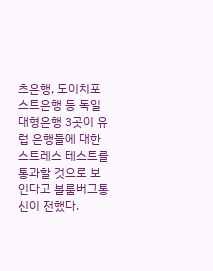츠은행, 도이치포스트은행 등 독일 대형은행 3곳이 유럽 은행들에 대한 스트레스 테스트를 통과할 것으로 보인다고 블룸버그통신이 전했다.